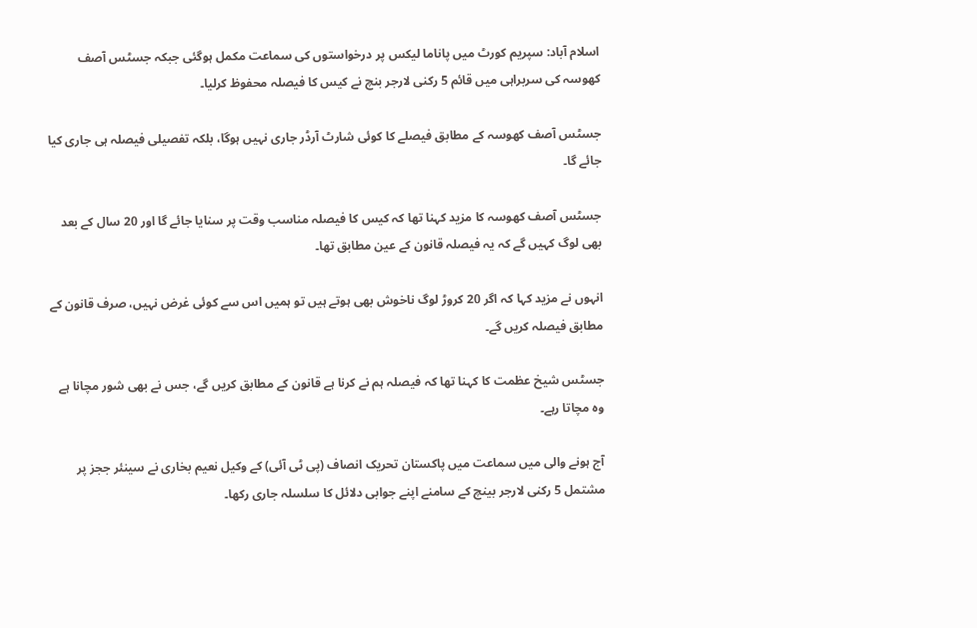اسلام آباد: سپریم کورٹ میں پاناما لیکس پر درخواستوں کی سماعت مکمل ہوگئی جبکہ جسٹس آصف کھوسہ کی سربراہی میں قائم 5 رکنی لارجر بنچ نے کیس کا فیصلہ محفوظ کرلیا۔

جسٹس آصف کھوسہ کے مطابق فیصلے کا کوئی شارٹ آرڈر جاری نہیں ہوگا، بلکہ تفصیلی فیصلہ ہی جاری کیا جائے گا۔

جسٹس آصف کھوسہ کا مزید کہنا تھا کہ کیس کا فیصلہ مناسب وقت پر سنایا جائے گا اور 20 سال کے بعد بھی لوگ کہیں گے کہ یہ فیصلہ قانون کے عین مطابق تھا۔

انہوں نے مزید کہا کہ اگر 20 کروڑ لوگ ناخوش بھی ہوتے ہیں تو ہمیں اس سے کوئی غرض نہیں، صرف قانون کے مطابق فیصلہ کریں گے۔

جسٹس شیخ عظمت کا کہنا تھا کہ فیصلہ ہم نے کرنا ہے قانون کے مطابق کریں گے، جس نے بھی شور مچانا ہے وہ مچاتا رہے۔

آج ہونے والی میں سماعت میں پاکستان تحریک انصاف (پی ٹی آئی) کے وکیل نعیم بخاری نے سینئر ججز پر مشتمل 5 رکنی لارجر بینچ کے سامنے اپنے جوابی دلائل کا سلسلہ جاری رکھا۔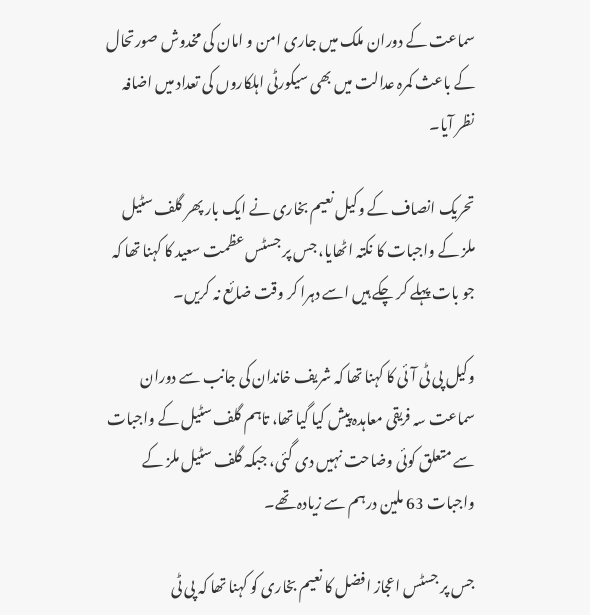سماعت کے دوران ملک میں جاری امن و امان کی مخدوش صورتحال کے باعث کمرہ عدالت میں بھی سیکورٹی اہلکاروں کی تعداد میں اضافہ نظر آیا۔

تحریک انصاف کے وکیل نعیم بخاری نے ایک بار پھر گلف سٹیل ملز کے واجبات کا نکتہ اٹھایا، جس پر جسٹس عظمت سعید کا کہنا تھا کہ جو بات پہلے کر چکے ہیں اسے دہرا کر وقت ضائع نہ کریں۔

وکیل پی ٹی آئی کا کہنا تھا کہ شریف خاندان کی جانب سے دوران سماعت سہ فریقی معاہدہ پیش کیا گیا تھا، تاہم گلف سٹیل کے واجبات سے متعلق کوئی وضاحت نہیں دی گئی، جبکہ گلف سٹیل ملز کے واجبات 63 ملین درہم سے زیادہ تھے۔

جس پر جسٹس اعجاز افضل کا نعیم بخاری کو کہنا تھا کہ پی ٹی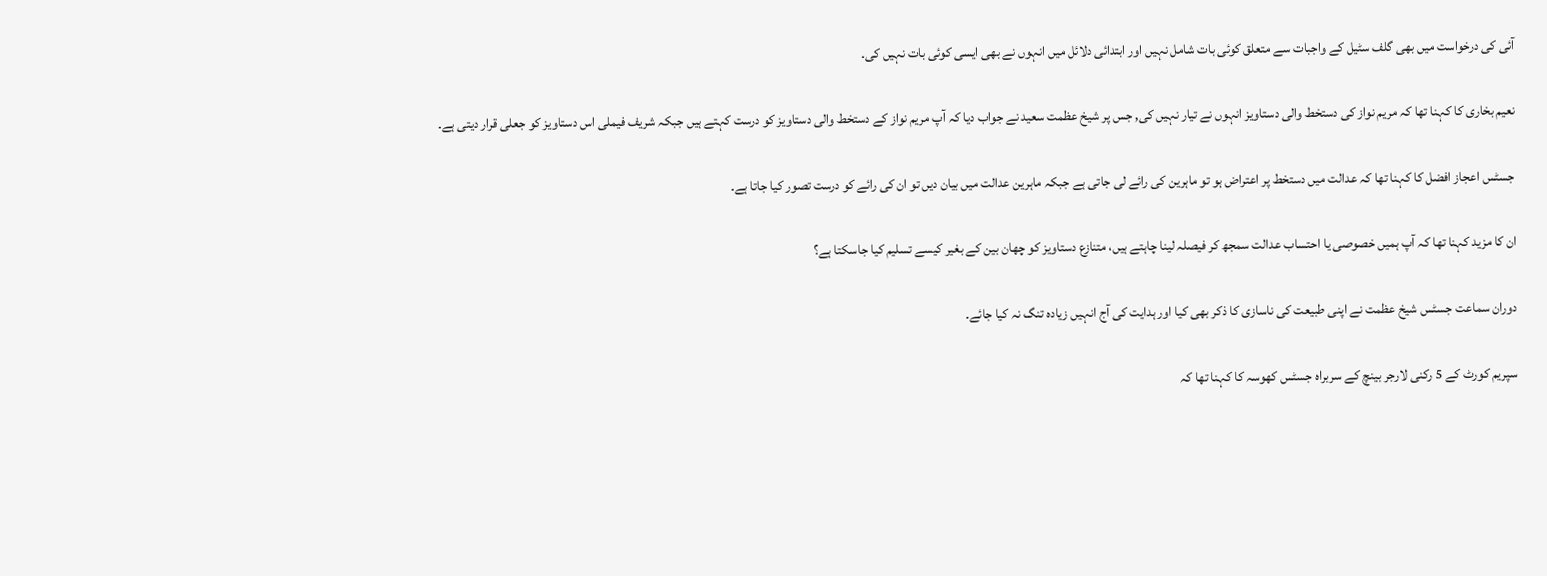آئی کی درخواست میں بھی گلف سٹیل کے واجبات سے متعلق کوئی بات شامل نہیں اور ابتدائی دلائل میں انہوں نے بھی ایسی کوئی بات نہیں کی۔

نعیم بخاری کا کہنا تھا کہ مریم نواز کی دستخط والی دستاویز انہوں نے تیار نہیں کی, جس پر شیخ عظمت سعید نے جواب دیا کہ آپ مریم نواز کے دستخط والی دستاویز کو درست کہتے ہیں جبکہ شریف فیملی اس دستاویز کو جعلی قرار دیتی ہے۔

جسٹس اعجاز افضل کا کہنا تھا کہ عدالت میں دستخط پر اعتراض ہو تو ماہرین کی رائے لی جاتی ہے جبکہ ماہرین عدالت میں بیان دیں تو ان کی رائے کو درست تصور کیا جاتا ہے۔

ان کا مزید کہنا تھا کہ آپ ہمیں خصوصی یا احتساب عدالت سمجھ کر فیصلہ لینا چاہتے ہیں، متنازع دستاویز کو چهان بین کے بغیر کیسے تسلیم کیا جاسکتا ہے؟

دوران سماعت جسٹس شیخ عظمت نے اپنی طبیعت کی ناسازی کا ذکر بھی کیا اور ہدایت کی آج انہیں زیادہ تنگ نہ کیا جائے۔

سپریم کورٹ کے 5 رکنی لارجر بینچ کے سربراہ جسٹس کھوسہ کا کہنا تھا کہ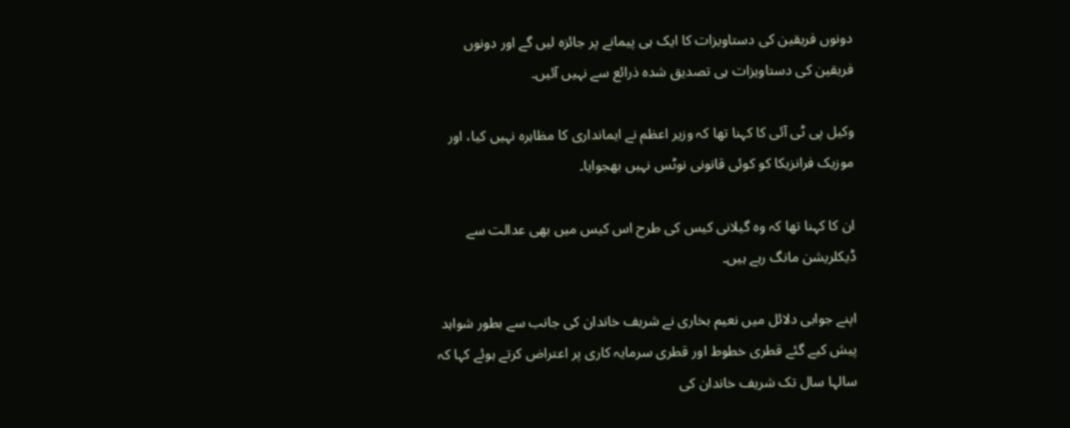دونوں فریقین کی دستاویزات کا ایک ہی پیمانے پر جائزہ لیں گے اور دونوں فریقین کی دستاویزات ہی تصدیق شدہ ذرائع سے نہیں آئیں۔

وکیل پی ٹی آئی کا کہنا تھا کہ وزیر اعظم نے ایمانداری کا مظاہرہ نہیں کیا، اور موزیک فرانزیکا کو کوئی قانونی نوٹس نہیں بھجوایا۔

ان کا کہنا تھا کہ وہ گیلانی کیس کی طرح اس کیس میں بھی عدالت سے ڈیکلریشن مانگ رہے ہیں۔

اپنے جوابی دلائل میں نعیم بخاری نے شریف خاندان کی جانب سے بطور شواہد پیش کیے گئے قطری خطوط اور قطری سرمایہ کاری پر اعتراض کرتے ہوئے کہا کہ سالہا سال تک شریف خاندان کی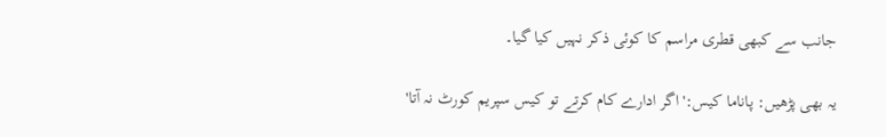جانب سے کبھی قطری مراسم کا کوئی ذکر نہیں کیا گیا۔

یہ بھی پڑھیں: پاناما کیس:'اگر ادارے کام کرتے تو کیس سپریم کورٹ نہ آتا'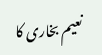نعیم بخاری کا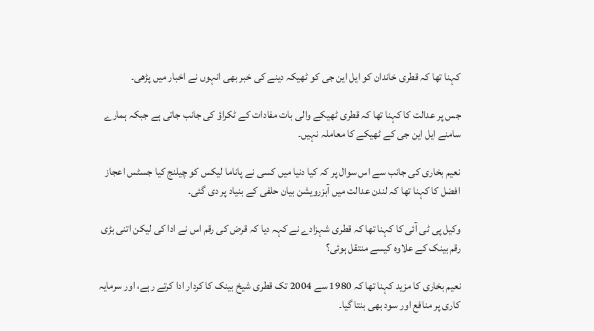کہنا تھا کہ قطری خاندان کو ایل این جی کو ٹھیکہ دینے کی خبر بھی انہوں نے اخبار میں پڑھی۔

جس پر عدالت کا کہنا تھا کہ قطری ٹھیکے والی بات مفادات کے ٹکراؤ کی جانب جاتی ہے جبکہ ہمارے سامنے ایل این جی کے ٹھیکے کا معاملہ نہیں۔

نعیم بخاری کی جانب سے اس سوال پر کہ کیا دنیا میں کسی نے پاناما لیکس کو چیلنج کیا جسٹس اعجاز افضل کا کہنا تھا کہ لندن عدالت میں آبزرویشن بیان حلفی کے بنیاد پر دی گئی۔

وکیل پی ٹی آئی کا کہنا تھا کہ قطری شہزادے نے کہہ دیا کہ قرض کی رقم اس نے ادا کی لیکن اتنی بڑی رقم بینک کے علاوہ کیسے منتقل ہوئی؟

نعیم بخاری کا مزید کہنا تھا کہ 1980 سے 2004 تک قطری شیخ بینک کا کردار ادا کرتے رہے، اور سرمایہ کاری پر منافع اور سود بھی بنتا گیا۔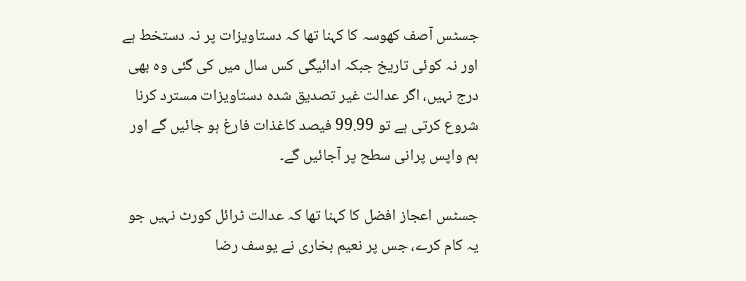جسٹس آصف کھوسہ کا کہنا تھا کہ دستاویزات پر نہ دستخط ہے اور نہ کوئی تاریخ جبکہ ادائیگی کس سال میں کی گئی وہ بھی درج نہیں، اگر عدالت غیر تصدیق شدہ دستاویزات مسترد کرنا شروع کرتی ہے تو 99.99 فیصد کاغذات فارغ ہو جائیں گے اور ہم واپس پرانی سطح پر آجائیں گے۔

جسٹس اعجاز افضل کا کہنا تھا کہ عدالت ٹرائل کورٹ نہیں جو یہ کام کرے، جس پر نعیم بخاری نے یوسف رضا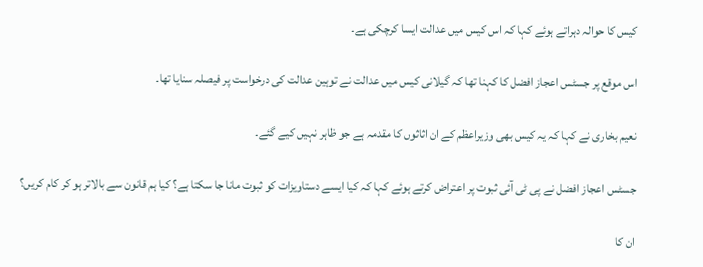کیس کا حوالہ دہراتے ہوئے کہا کہ اس کیس میں عدالت ایسا کرچکی ہے۔

اس موقع پر جسٹس اعجاز افضل کا کہنا تھا کہ گیلانی کیس میں عدالت نے توہین عدالت کی درخواست پر فیصلہ سنایا تھا۔

نعیم بخاری نے کہا کہ یہ کیس بھی وزیراعظم کے ان اثاثوں کا مقدمہ ہے جو ظاہر نہیں کیے گئے۔

جسٹس اعجاز افضل نے پی ٹی آئی ثبوت پر اعتراض کرتے ہوئے کہا کہ کیا ایسے دستاویزات کو ثبوت مانا جا سکتا ہے؟ کیا ہم قانون سے بالاتر ہو کر کام کریں؟

ان کا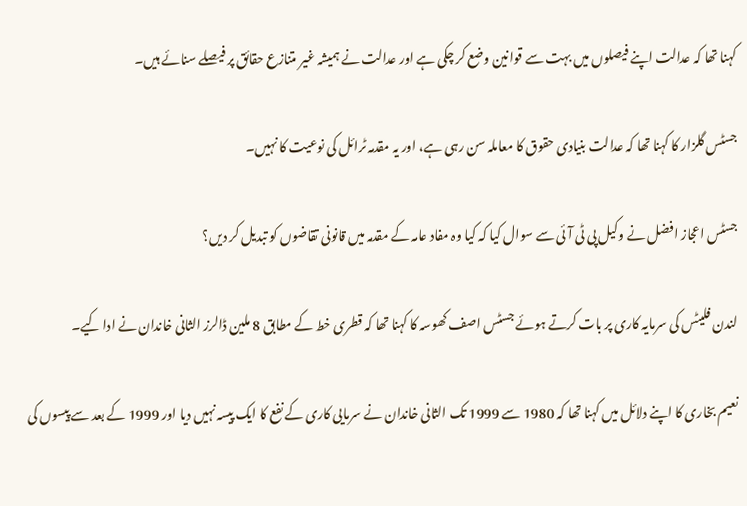کہنا تھا کہ عدالت اپنے فیصلوں میں بہت سے قوانین وضع کر چکی ہے اور عدالت نے ہمیشہ غیر متنازع حقائق پر فیصلے سنائے ہیں۔

جسٹس گلزار کا کہنا تھا کہ عدالت بنیادی حقوق کا معاملہ سن رہی ہے، اور یہ مقدمہ ٹرائل کی نوعیت کا نہیں۔

جسٹس اعجاز افضل نے وکیل پی ٹی آئی سے سوال کیا کہ کیا وہ مفاد عامہ کے مقدمہ میں قانونی تقاضوں کو تبدیل کر دیں؟

لندن فلیٹس کی سرمایہ کاری پر بات کرتے ہوئے جسٹس اصف کھوسہ کا کہنا تھا کہ قطری خط کے مطابق 8 ملین ڈالرز الثانی خاندان نے ادا کیے۔

نعیم بخاری کا اپنے دلائل میں کہنا تھا کہ 1980 سے 1999 تک الثانی خاندان نے سرمایی کاری کے نفع کا ایک پیسہ نہیں دیا اور 1999 کے بعد سے پیسوں کی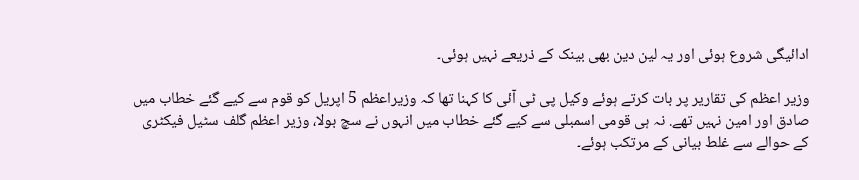ادائیگی شروع ہوئی اور یہ لین دین بھی بینک کے ذریعے نہیں ہوئی۔

وزیر اعظم کی تقاریر پر بات کرتے ہوئے وکیل پی ٹی آئی کا کہنا تھا کہ وزیراعظم 5 اپریل کو قوم سے کیے گئے خطاب میں صادق اور امین نہیں تهے. نہ ہی قومی اسمبلی سے کیے گئے خطاب میں انہوں نے سچ بولا، وزیر اعظم گلف سٹیل فیکٹری کے حوالے سے غلط بیانی کے مرتکب ہوئے۔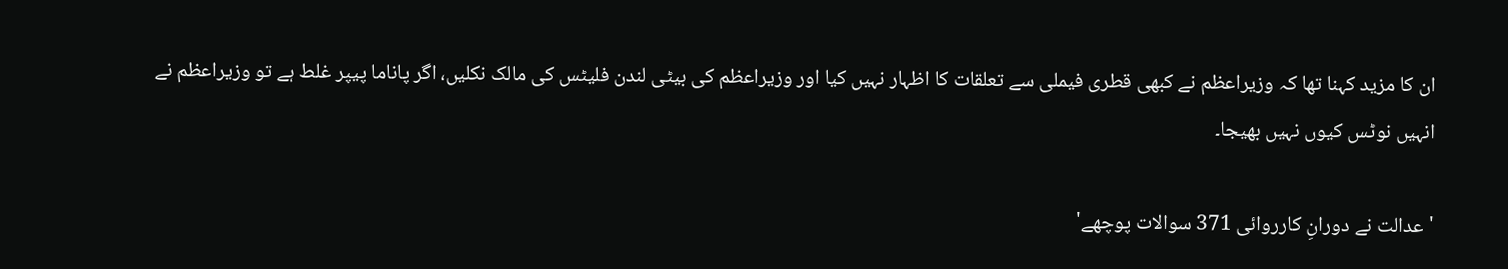ان کا مزید کہنا تھا کہ وزیراعظم نے کبهی قطری فیملی سے تعلقات کا اظہار نہیں کیا اور وزیراعظم کی بیٹی لندن فلیٹس کی مالک نکلیں، اگر پاناما پیپر غلط ہے تو وزیراعظم نے انہیں نوٹس کیوں نہیں بهیجا۔

'عدالت نے دورانِ کارروائی 371 سوالات پوچھے'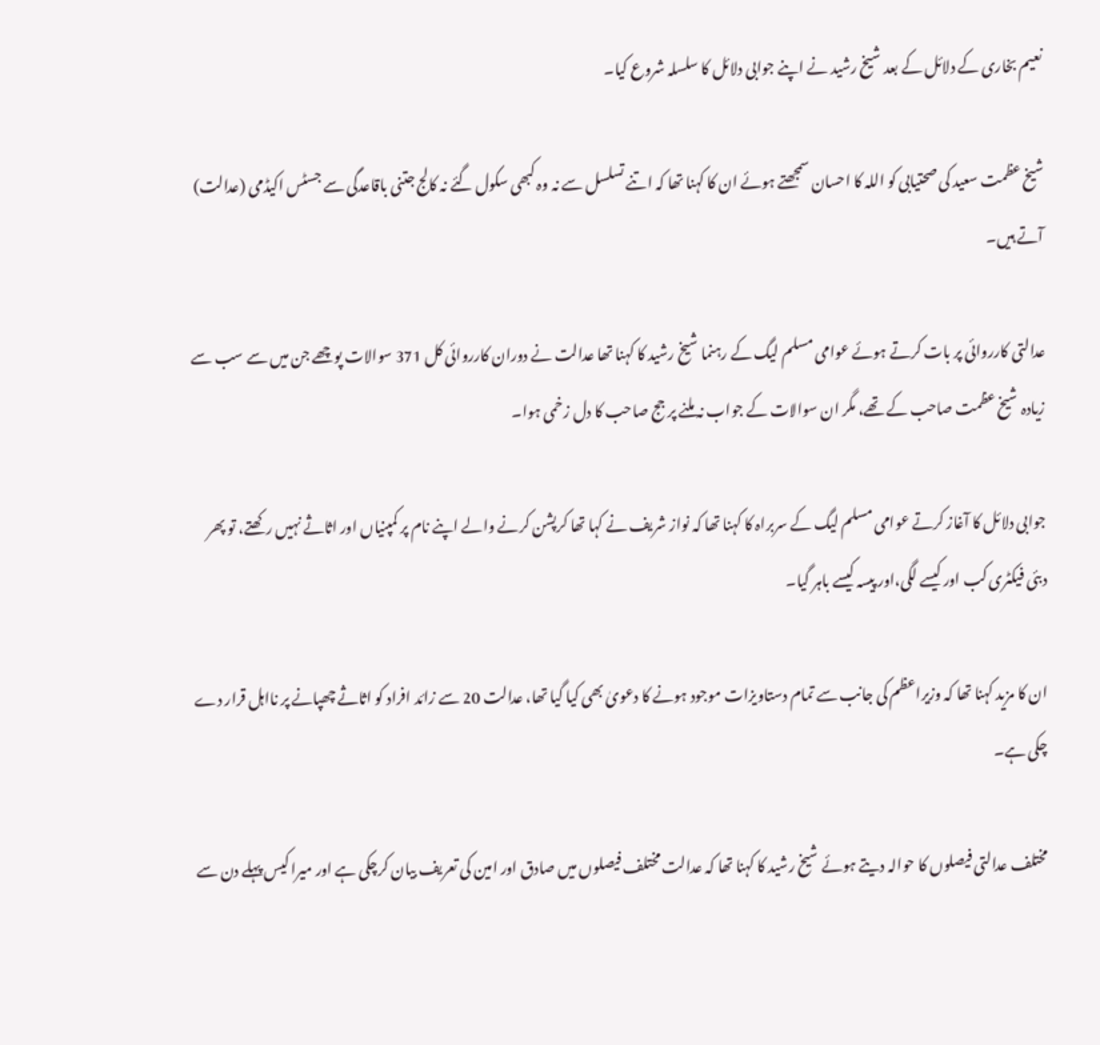نعیم بخاری کے دلائل کے بعد شیخ رشید نے اپنے جوابی دلائل کا سلسلہ شروع کیا۔

شیخ عظمت سعید کی صحتیابی کو اللہ کا احسان سمجھتے ہوئے ان کا کہنا تھا کہ اتنے تسلسل سے نہ وہ کبھی سکول گئے نہ کالج جتنی باقاعدگی سے جسٹس اکیڈمی (عدالت) آتے ہیں۔

عدالتی کارروائی پر بات کرتے ہوئے عوامی مسلم لیگ کے رہنما شیخ رشید کا کہنا تھا عدالت نے دوران کارروائی کل 371 سوالات پوچھے جن میں سے سب سے زیادہ شیخ عظمت صاحب کے تھے، مگر ان سوالات کے جواب نہ ملنے پر جج صاحب کا دل زخمی ہوا۔

جوابی دلائل کا آغاز کرتے عوامی مسلم لیگ کے سربراہ کا کہنا تھا کہ نواز شریف نے کہا تھا کرپشن کرنے والے اپنے نام پر کمپنیاں اور اثاثے نہیں رکھتے، تو پھر دبئی فیکٹری کب اور کیسے لگی،اور پیسہ کیسے باہر گیا۔

ان کا مزید کہنا تھا کہ وزیراعظم کی جانب سے تمام دستاویزات موجود ہونے کا دعویٰ بھی کیا گیا تھا، عدالت 20 سے زائد افراد کو اثاثے چھپانے پر نااہل قرار دے چکی ہے۔

مختلف عدالتی فیصلوں کا حوالہ دیتے ہوئے شیخ رشید کا کہنا تھا کہ عدالت مختلف فیصلوں میں صادق اور امین کی تعریف بیان کرچکی ہے اور میرا کیس پہلے دن سے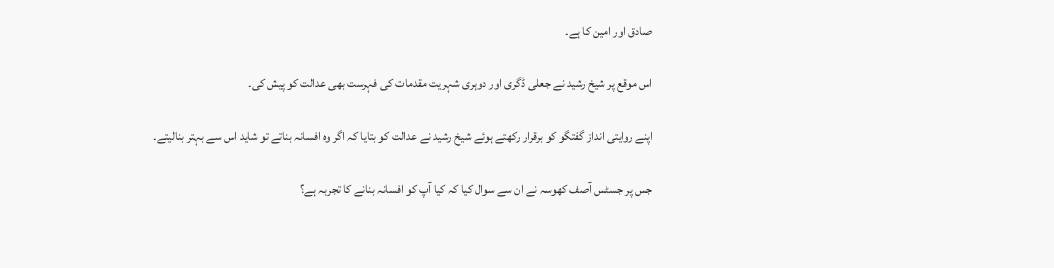صادق اور امین کا ہے۔

اس موقع پر شیخ رشید نے جعلی ڈگری اور دوہری شہریت مقدمات کی فہرست بھی عدالت کو پیش کی۔

اپنے روایتی انداز گفتگو کو برقرار رکھتے ہوئے شیخ رشید نے عدالت کو بتایا کہ اگر وہ افسانہ بناتے تو شاید اس سے بہتر بنالیتے۔

جس پر جسٹس آصف کھوسہ نے ان سے سوال کیا کہ کیا آپ کو افسانہ بنانے کا تجربہ ہے؟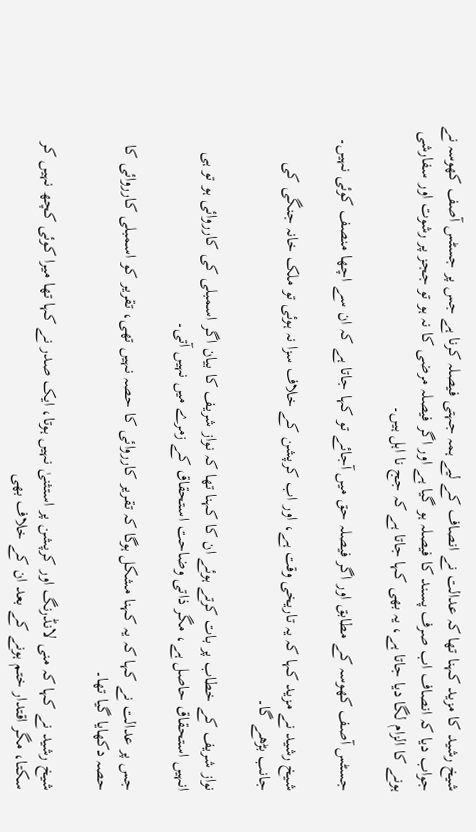شیخ رشید کا مزید کہنا تھا کہ عدالت نے انصاف کے لیے ہمہ جہتی فیصلہ کرنا ہے جس پر جسٹس آصف کھوسہ نے جواب دیا کہ انصاف اب صرف پسند کا فیصلہ ہو گیا ہے اور اگر فیصلہ مرضی کا نہ ہو تو ججز پر رشوت اور سفارشی ہونے کا الزام لگا دیا جاتا ہے، یہ بھی کہا جاتا ہے کہ جج نا اہل ہیں۔

جسٹس آصف کھوسہ کے مطابق اور اگر فیصلہ حق میں آجائے تو کہا جاتا ہے کہ ان سے اچھا منصف کوئی نہیں۔

شیخ رشید نے مزید کہا کہ یہ تاریخی وقت ہے، اور اب کرپشن کے خلاف سزا نہ ہوئی تو ملک خانہ جنگی کی جانب بڑھے گا۔

نواز شریف کے خطاب پر بات کرتے ہوئے ان کا کہنا تھا کہ نواز شریف کا بیان اگر اسمبلی کی کارروائی ہو تو ہی انہیں استحقاق حاصل ہے، مگر ذاتی وضاحت استحقاق کے زمرے میں نہیں آتی۔

جس پر عدالت نے کہا کہ یہ کہنا مشکل ہوگا کہ تقریر کارروائی کا حصہ نہیں تھی، تقریر کو اسمبلی کارروائی کا حصہ دکھایا گیا تھا۔

شیخ رشید نے کہا کہ منی لانڈرنگ اور کرپشن پر استثنیٰ نہیں ہوتا، ایک صدر نے کہا تھا میرا کوئی کچھ نہیں کر سکتا، مگر اقتدار ختم ہونے کے بعد ان کے خلاف بھی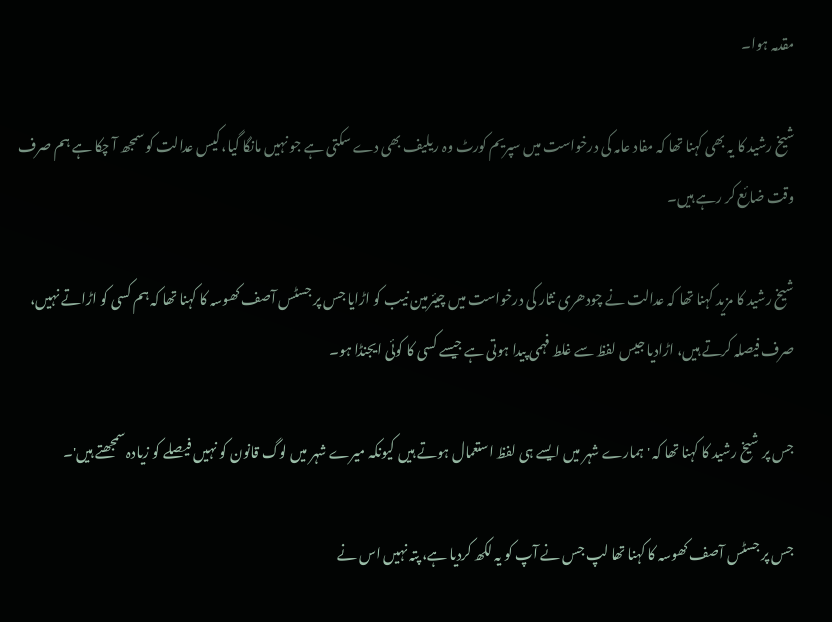مقدمہ ہوا۔

شیخ رشید کا یہ بھی کہنا تھا کہ مفاد عامہ کی درخواست میں سپریم کورٹ وہ ریلیف بھی دے سکتی ہے جو نہیں مانگا گیا، کیس عدالت کو سمجھ آ چکا ہے ہم صرف وقت ضائع کر رہے ہیں۔

شیخ رشید کا مزید کہنا تھا کہ عدالت نے چودھری نثار کی درخواست میں چیئرمین نیب کو اڑایا جس پر جسٹس آصف کھوسہ کا کہنا تھا کہ ہم کسی کو اڑاتے نہیں، صرف فیصلہ کرتے ہیں، اڑادیا جیس لفظ سے غلط فہمی پیدا ہوتی ہے جیسے کسی کا کوئی ایجنڈا ہو۔

جس پر شیخ رشید کا کہنا تھا کہ 'ہمارے شہر میں ایسے ہی لفظ استعمال ہوتے ہیں کیونکہ میرے شہر میں لوگ قانون کو نہیں فیصلے کو زیادہ سمجھتے ہیں'۔

جس پر جسٹس آصف کھوسہ کا کہنا تھا لپ جس نے آپ کو یہ لکھ کردیا ہے، پتہ نہیں اس نے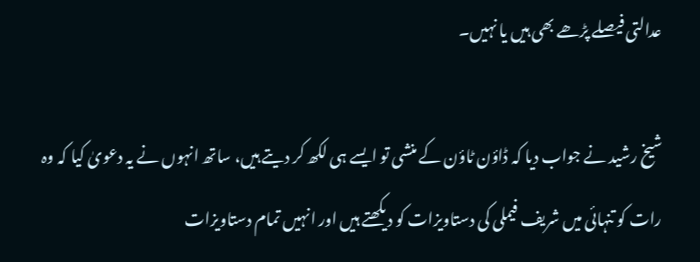عدالتی فیصلے پڑھے بھی ہیں یا نہیں۔

شیخ رشید نے جواب دیا کہ ڈاؤن ٹاؤن کے منشی تو ایسے ہی لکھ کر دیتے ہیں، ساتھ انہوں نے یہ دعویٰ کیا کہ وہ رات کو تنہائی میں شریف فیملی کی دستاویزات کو دیکھتے ہیں اور انہیں تمام دستاویزات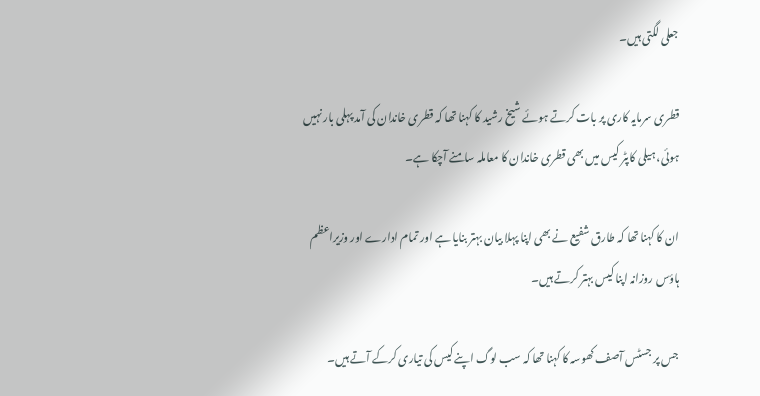جعلی لگتی ہیں۔

قطری سرمایہ کاری پر بات کرتے ہوئے شیخ رشید کا کہنا تھا کہ قطری خاندان کی آمد پہلی بار نہیں ہوئی، ہیلی کاپٹر کیس میں بھی قطری خاندان کا معاملہ سامنے آچکا ہے۔

ان کا کہنا تھا کہ طارق شفیع نے بھی اپنا پہلا بیان بہتر بنایا ہے اور تمام ادارے اور وزیراعظم ہاؤس روزانہ اپنا کیس بہتر کرتے ہیں۔

جس پر جسٹس آصف کھوسہ کا کہنا تھا کہ سب لوگ اپنے کیس کی تیاری کرکے آتے ہیں۔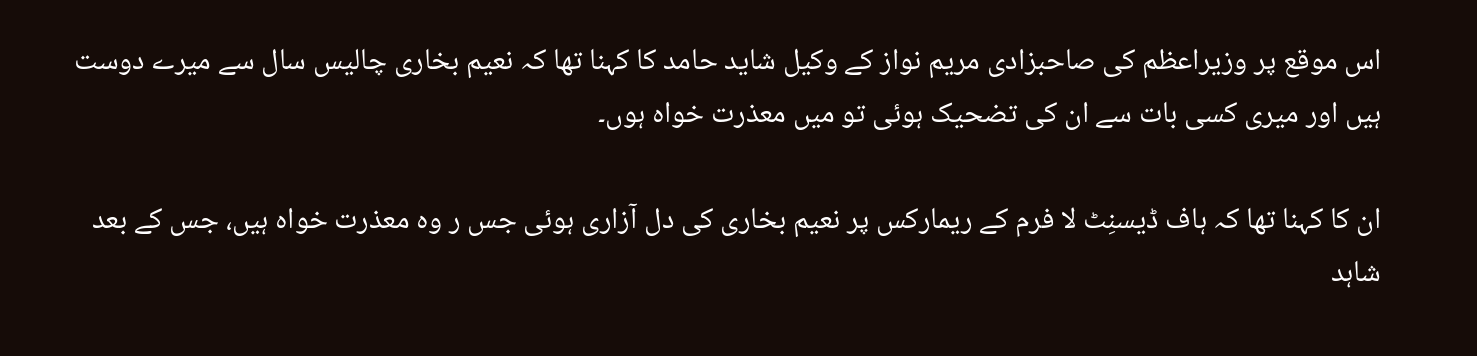اس موقع پر وزیراعظم کی صاحبزادی مریم نواز کے وکیل شاید حامد کا کہنا تھا کہ نعیم بخاری چالیس سال سے میرے دوست ہیں اور میری کسی بات سے ان کی تضحیک ہوئی تو میں معذرت خواہ ہوں۔

ان کا کہنا تھا کہ ہاف ڈیسنِٹ لا فرم کے ریمارکس پر نعیم بخاری کی دل آزاری ہوئی جس ر وہ معذرت خواہ ہیں، جس کے بعد شاہد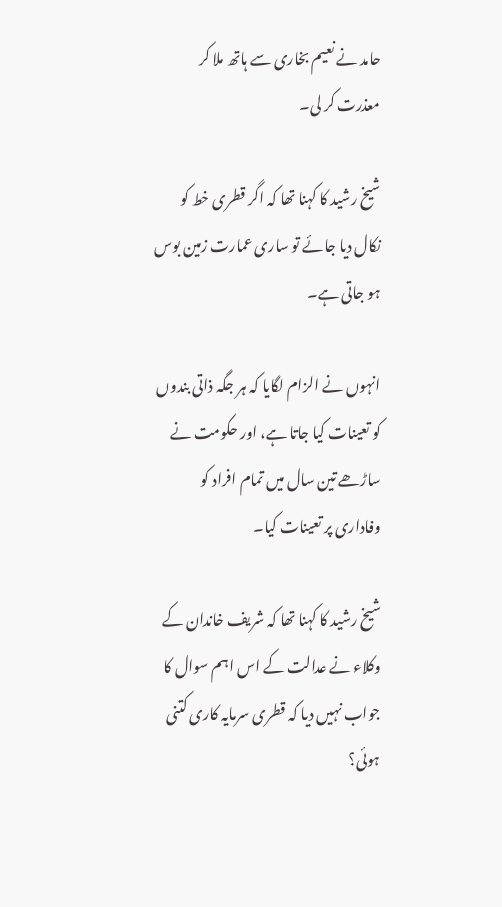حامد نے نعیم بخاری سے ہاتھ ملا کر معذرت کر لی۔

شیخ رشید کا کہنا تھا کہ اگر قطری خط کو نکال دیا جائے تو ساری عمارت زمین بوس ہو جاتی ہے۔

انہوں نے الزام لگایا کہ ہر جگہ ذاتی بندوں کو تعینات کیا جاتا ہے، اور حکومت نے ساڑھے تین سال میں تمام افراد کو وفاداری پر تعینات کیا۔

شیخ رشید کا کہنا تھا کہ شریف خاندان کے وکلاء نے عدالت کے اس اہم سوال کا جواب نہیں دیا کہ قطری سرمایہ کاری کتنی ہوئی؟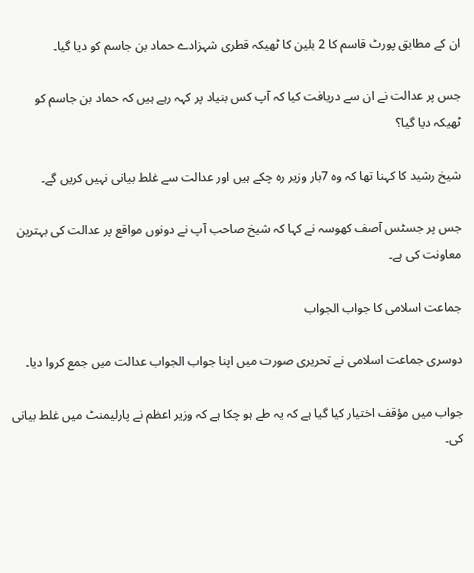ان کے مطابق پورٹ قاسم کا 2 بلین کا ٹھیکہ قطری شہزادے حماد بن جاسم کو دیا گیا۔

جس پر عدالت نے ان سے دریافت کیا کہ آپ کس بنیاد پر کہہ رہے ہیں کہ حماد بن جاسم کو ٹھیکہ دیا گیا؟

شیخ رشید کا کہنا تھا کہ وہ 7بار وزیر رہ چکے ہیں اور عدالت سے غلط بیانی نہیں کریں گے۔

جس پر جسٹس آصف کھوسہ نے کہا کہ شیخ صاحب آپ نے دونوں مواقع پر عدالت کی بہترین معاونت کی ہے۔

جماعت اسلامی کا جواب الجواب

دوسری جماعت اسلامی نے تحریری صورت میں اپنا جواب الجواب عدالت میں جمع کروا دیا۔

جواب میں مؤقف اختیار کیا گیا ہے کہ یہ طے ہو چکا ہے کہ وزیر اعظم نے پارلیمنٹ میں غلط بیانی کی۔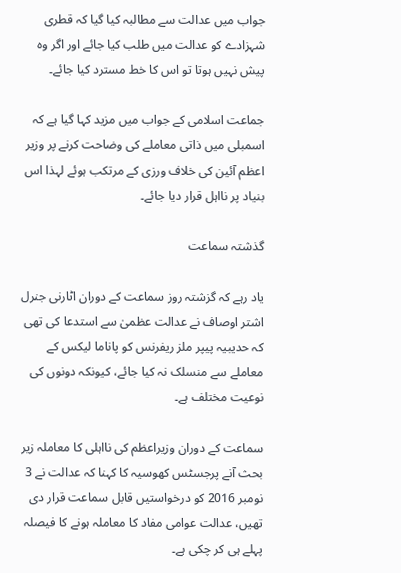جواب میں عدالت سے مطالبہ کیا گیا کہ قطری شہزادے کو عدالت میں طلب کیا جائے اور اگر وہ پیش نہیں ہوتا تو اس کا خط مسترد کیا جائے۔

جماعت اسلامی کے جواب میں مزید کہا گیا ہے کہ اسمبلی میں ذاتی معاملے کی وضاحت کرنے پر وزیر اعظم آئین کی خلاف ورزی کے مرتکب ہوئے لہذا اس بنیاد پر نااہل قرار دیا جائے۔

گذشتہ سماعت

یاد رہے کہ گزشتہ روز سماعت کے دوران اٹارنی جنرل اشتر اوصاف نے عدالت عظمیٰ سے استدعا کی تھی کہ حدیبیہ پیپر ملز ریفرنس کو پاناما لیکس کے معاملے سے منسلک نہ کیا جائے، کیونکہ دونوں کی نوعیت مختلف ہے۔

سماعت کے دوران وزیراعظم کی نااہلی کا معاملہ زیر بحث آنے پرجسٹس کھوسیہ کا کہنا کہ عدالت نے 3 نومبر 2016 کو درخواستیں قابل سماعت قرار دی تھیں، عدالت عوامی مفاد کا معاملہ ہونے کا فیصلہ پہلے ہی کر چکی ہے۔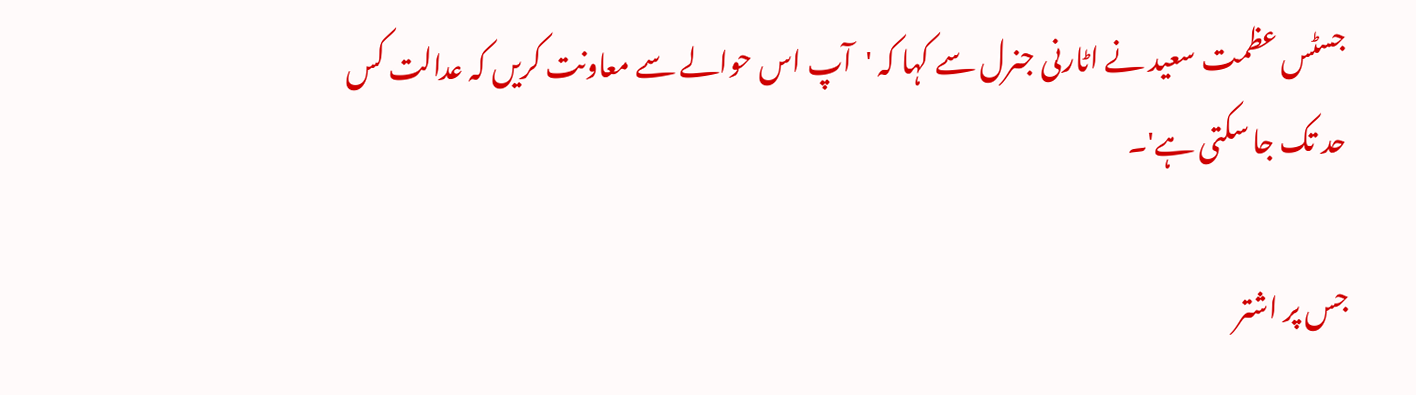جسٹس عظمت سعید نے اٹارنی جنرل سے کہا کہ 'آپ اس حوالے سے معاونت کریں کہ عدالت کس حد تک جا سکتی ہے'۔

جس پر اشتر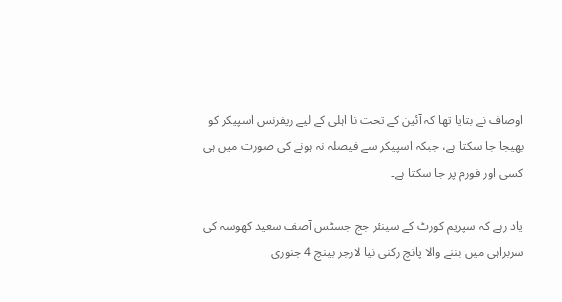اوصاف نے بتایا تھا کہ آئین کے تحت نا اہلی کے لیے ریفرنس اسپیکر کو بھیجا جا سکتا ہے، جبکہ اسپیکر سے فیصلہ نہ ہونے کی صورت میں ہی کسی اور فورم پر جا سکتا ہے۔

یاد رہے کہ سپریم کورٹ کے سینئر جج جسٹس آصف سعید کھوسہ کی سربراہی میں بننے والا پانچ رکنی نیا لارجر بینچ 4 جنوری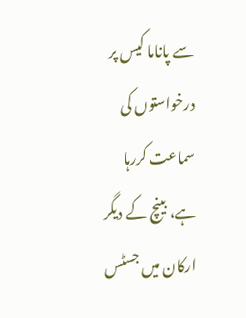سے پاناما کیس پر درخواستوں کی سماعت کررہا ہے، بینچ کے دیگر ارکان میں جسٹس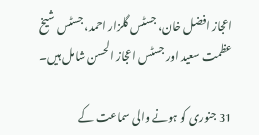اعجاز افضل خان، جسٹس گلزار احمد، جسٹس شیخ عظمت سعید اور جسٹس اعجاز الحسن شامل ہیں۔

31 جنوری کو ہونے والی سماعت کے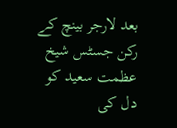بعد لارجر بینچ کے رکن جسٹس شیخ عظمت سعید کو دل کی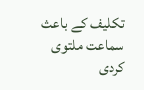تکلیف کے باعث سماعت ملتوی کردی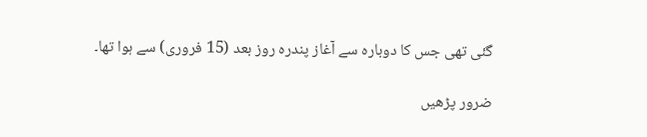گئی تھی جس کا دوبارہ سے آغاز پندرہ روز بعد (15 فروری) سے ہوا تھا۔

ضرور پڑھیں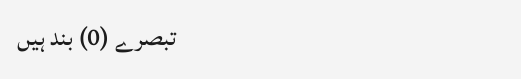تبصرے (0) بند ہیں